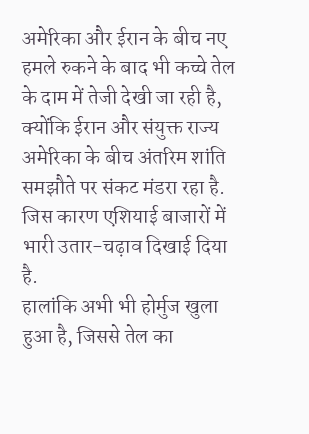अमेरिका और ईरान के बीच नए हमले रुकने के बाद भी कच्चे तेल के दाम में तेजी देखी जा रही है, क्योंकि ईरान और संयुक्त राज्य अमेरिका के बीच अंतरिम शांति समझौते पर संकट मंडरा रहा है. जिस कारण एशियाई बाजारों में भारी उतार-चढ़ाव दिखाई दिया है.
हालांकि अभी भी होर्मुज खुला हुआ है, जिससे तेल का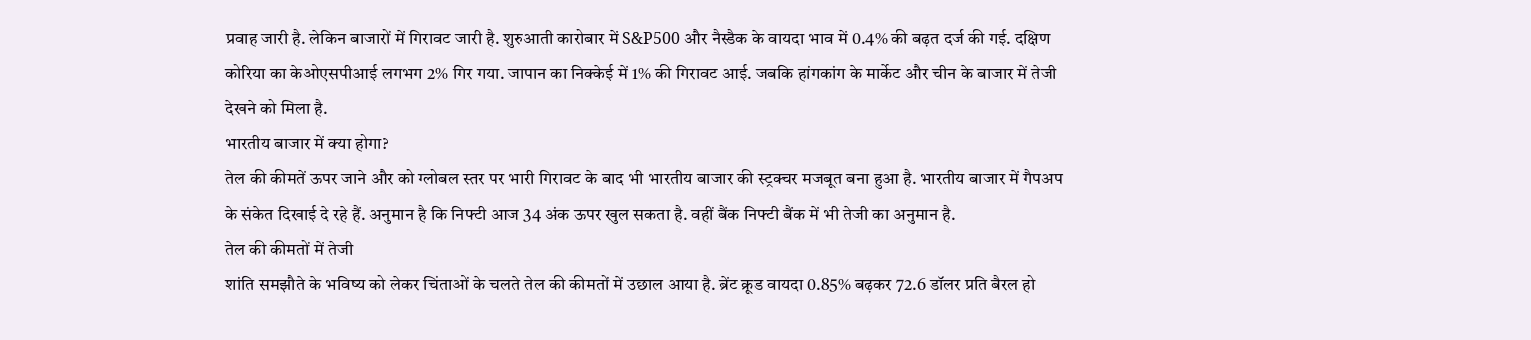प्रवाह जारी है. लेकिन बाजारों में गिरावट जारी है. शुरुआती कारोबार में S&P500 और नैस्डैक के वायदा भाव में 0.4% की बढ़त दर्ज की गई. दक्षिण कोरिया का केओएसपीआई लगभग 2% गिर गया. जापान का निक्केई में 1% की गिरावट आई. जबकि हांगकांग के मार्केट और चीन के बाजार में तेजी देखने को मिला है.
भारतीय बाजार में क्या होगा?
तेल की कीमतें ऊपर जाने और को ग्लोबल स्तर पर भारी गिरावट के बाद भी भारतीय बाजार की स्ट्रक्चर मजबूत बना हुआ है. भारतीय बाजार में गैपअप के संकेत दिखाई दे रहे हैं. अनुमान है कि निफ्टी आज 34 अंक ऊपर खुल सकता है. वहीं बैंक निफ्टी बैंक में भी तेजी का अनुमान है.
तेल की कीमतों में तेजी
शांति समझौते के भविष्य को लेकर चिंताओं के चलते तेल की कीमतों में उछाल आया है. ब्रेंट क्रूड वायदा 0.85% बढ़कर 72.6 डॉलर प्रति बैरल हो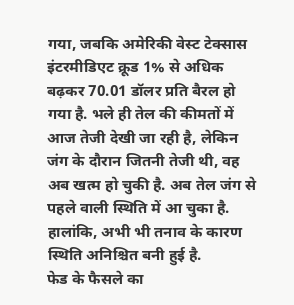गया, जबकि अमेरिकी वेस्ट टेक्सास इंटरमीडिएट क्रूड 1% से अधिक बढ़कर 70.01 डॉलर प्रति बैरल हो गया है. भले ही तेल की कीमतों में आज तेजी देखी जा रही है, लेकिन जंग के दौरान जितनी तेजी थी, वह अब खत्म हो चुकी है. अब तेल जंग से पहले वाली स्थिति में आ चुका है. हालांकि, अभी भी तनाव के कारण स्थिति अनिश्चित बनी हुई है.
फेड के फैसले का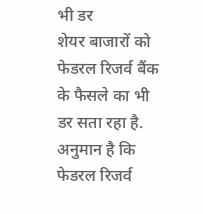भी डर
शेयर बाजारों को फेडरल रिजर्व बैंक के फैसले का भी डर सता रहा है. अनुमान है कि फेडरल रिजर्व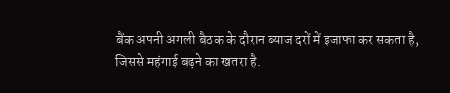बैंक अपनी अगली बैठक के दौरान ब्याज दरों में इजाफा कर सकता है, जिससे महंगाई बढ़ने का खतरा है.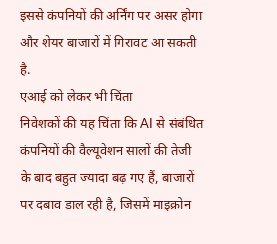इससे कंपनियों की अर्निंग पर असर होगा और शेयर बाजारों में गिरावट आ सकती है.
एआई को लेकर भी चिंता
निवेशकों की यह चिंता कि AI से संबंधित कंपनियों की वैल्यूवेशन सालों की तेजी के बाद बहुत ज्यादा बढ़ गए हैं, बाजारों पर दबाव डाल रही है, जिसमें माइक्रोन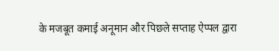के मजबूत कमाई अनूमान और पिछले सप्ताह ऐप्पल द्वारा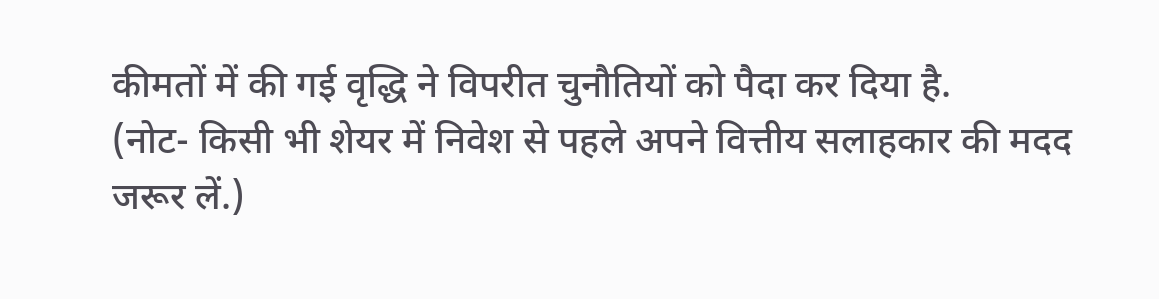कीमतों में की गई वृद्धि ने विपरीत चुनौतियों को पैदा कर दिया है.
(नोट- किसी भी शेयर में निवेश से पहले अपने वित्तीय सलाहकार की मदद जरूर लें.)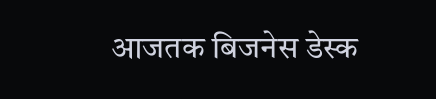आजतक बिजनेस डेस्क